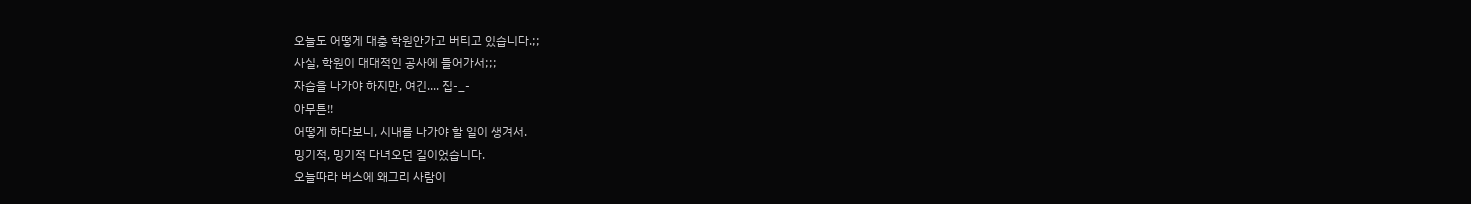오늘도 어떻게 대충 학원안가고 버티고 있습니다.;;
사실, 학원이 대대적인 공사에 들어가서;;;
자습을 나가야 하지만, 여긴.... 집-_-
아무튼!!
어떻게 하다보니, 시내를 나가야 할 일이 생겨서.
밍기적, 밍기적 다녀오던 길이었습니다.
오늘따라 버스에 왜그리 사람이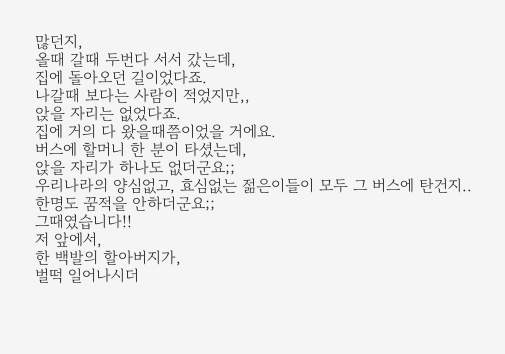많던지,
올때 갈때 두번다 서서 갔는데,
집에 돌아오던 길이었다죠.
나갈때 보다는 사람이 적었지만,,
앉을 자리는 없었다죠.
집에 거의 다 왔을때쯤이었을 거에요.
버스에 할머니 한 분이 타셨는데,
앉을 자리가 하나도 없더군요;;
우리나라의 양심없고, 효심없는 젊은이들이 모두 그 버스에 탄건지..
한명도 꿈적을 안하더군요;;
그때였습니다!!
저 앞에서,
한 백발의 할아버지가,
벌떡 일어나시더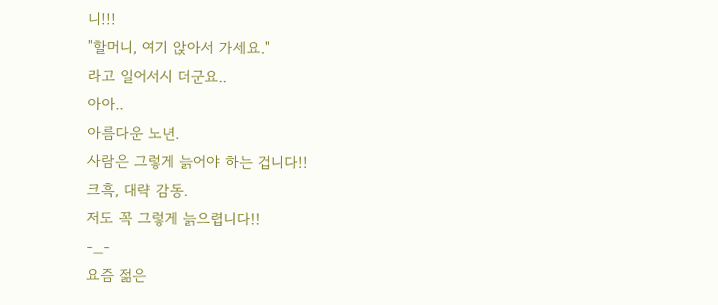니!!!
"할머니, 여기 앉아서 가세요."
라고 일어서시 더군요..
아아..
아름다운 노년.
사람은 그렇게 늙어야 하는 겁니다!!
크흑, 대략 감동.
저도 꼭 그렇게 늙으렵니다!!
-_-
요즘 젊은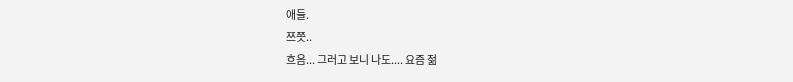애들.
쯔쯧..
흐음... 그러고 보니 나도.... 요즘 젊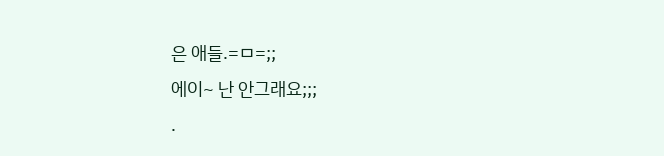은 애들.=ㅁ=;;
에이~ 난 안그래요;;;
.